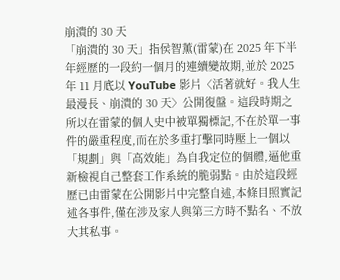崩潰的 30 天
「崩潰的 30 天」指侯智薰(雷蒙)在 2025 年下半年經歷的一段約一個月的連續變故期,並於 2025 年 11 月底以 YouTube 影片〈活著就好。我人生最漫長、崩潰的 30 天〉公開復盤。這段時期之所以在雷蒙的個人史中被單獨標記,不在於單一事件的嚴重程度,而在於多重打擊同時壓上一個以「規劃」與「高效能」為自我定位的個體,逼他重新檢視自己整套工作系統的脆弱點。由於這段經歷已由雷蒙在公開影片中完整自述,本條目照實記述各事件,僅在涉及家人與第三方時不點名、不放大其私事。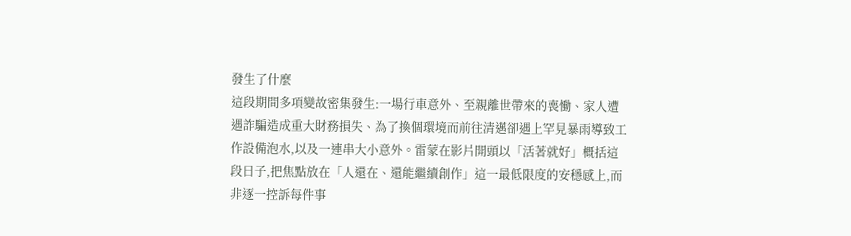發生了什麼
這段期間多項變故密集發生:一場行車意外、至親離世帶來的喪慟、家人遭遇詐騙造成重大財務損失、為了換個環境而前往清邁卻遇上罕見暴雨導致工作設備泡水,以及一連串大小意外。雷蒙在影片開頭以「活著就好」概括這段日子,把焦點放在「人還在、還能繼續創作」這一最低限度的安穩感上,而非逐一控訴每件事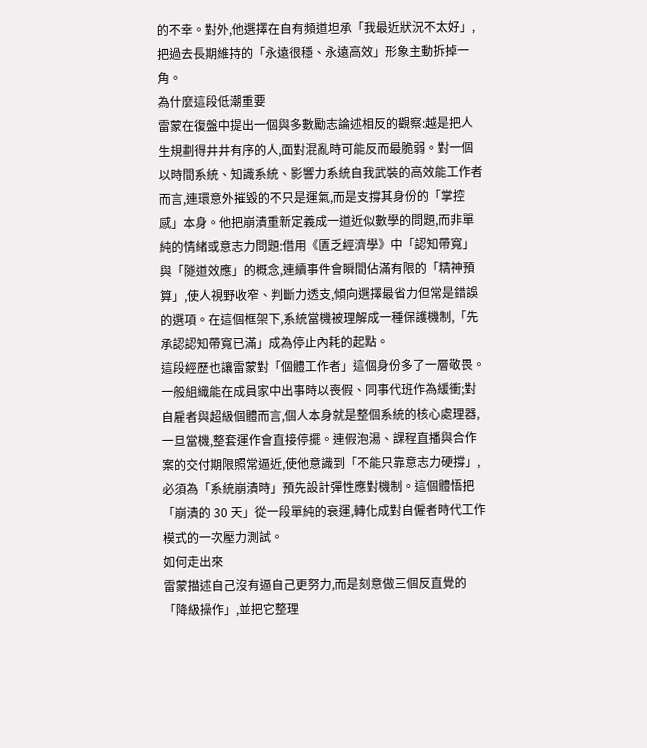的不幸。對外,他選擇在自有頻道坦承「我最近狀況不太好」,把過去長期維持的「永遠很穩、永遠高效」形象主動拆掉一角。
為什麼這段低潮重要
雷蒙在復盤中提出一個與多數勵志論述相反的觀察:越是把人生規劃得井井有序的人,面對混亂時可能反而最脆弱。對一個以時間系統、知識系統、影響力系統自我武裝的高效能工作者而言,連環意外摧毀的不只是運氣,而是支撐其身份的「掌控感」本身。他把崩潰重新定義成一道近似數學的問題,而非單純的情緒或意志力問題:借用《匱乏經濟學》中「認知帶寬」與「隧道效應」的概念,連續事件會瞬間佔滿有限的「精神預算」,使人視野收窄、判斷力透支,傾向選擇最省力但常是錯誤的選項。在這個框架下,系統當機被理解成一種保護機制,「先承認認知帶寬已滿」成為停止內耗的起點。
這段經歷也讓雷蒙對「個體工作者」這個身份多了一層敬畏。一般組織能在成員家中出事時以喪假、同事代班作為緩衝;對自雇者與超級個體而言,個人本身就是整個系統的核心處理器,一旦當機,整套運作會直接停擺。連假泡湯、課程直播與合作案的交付期限照常逼近,使他意識到「不能只靠意志力硬撐」,必須為「系統崩潰時」預先設計彈性應對機制。這個體悟把「崩潰的 30 天」從一段單純的衰運,轉化成對自僱者時代工作模式的一次壓力測試。
如何走出來
雷蒙描述自己沒有逼自己更努力,而是刻意做三個反直覺的「降級操作」,並把它整理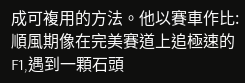成可複用的方法。他以賽車作比:順風期像在完美賽道上追極速的 F1,遇到一顆石頭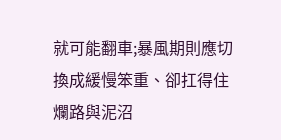就可能翻車;暴風期則應切換成緩慢笨重、卻扛得住爛路與泥沼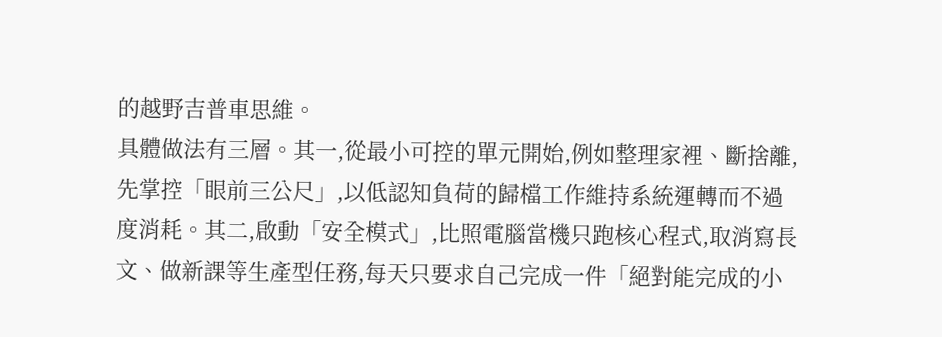的越野吉普車思維。
具體做法有三層。其一,從最小可控的單元開始,例如整理家裡、斷捨離,先掌控「眼前三公尺」,以低認知負荷的歸檔工作維持系統運轉而不過度消耗。其二,啟動「安全模式」,比照電腦當機只跑核心程式,取消寫長文、做新課等生產型任務,每天只要求自己完成一件「絕對能完成的小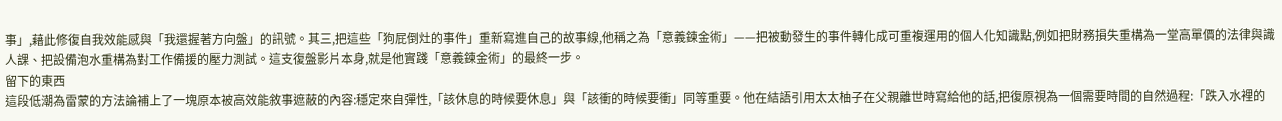事」,藉此修復自我效能感與「我還握著方向盤」的訊號。其三,把這些「狗屁倒灶的事件」重新寫進自己的故事線,他稱之為「意義鍊金術」——把被動發生的事件轉化成可重複運用的個人化知識點,例如把財務損失重構為一堂高單價的法律與識人課、把設備泡水重構為對工作備援的壓力測試。這支復盤影片本身,就是他實踐「意義鍊金術」的最終一步。
留下的東西
這段低潮為雷蒙的方法論補上了一塊原本被高效能敘事遮蔽的內容:穩定來自彈性,「該休息的時候要休息」與「該衝的時候要衝」同等重要。他在結語引用太太柚子在父親離世時寫給他的話,把復原視為一個需要時間的自然過程:「跌入水裡的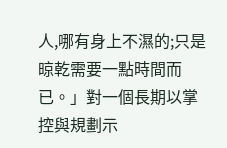人,哪有身上不濕的;只是晾乾需要一點時間而已。」對一個長期以掌控與規劃示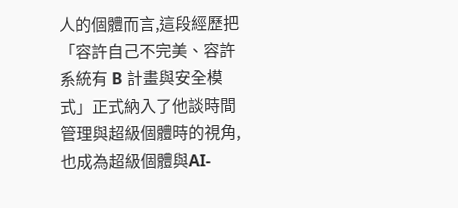人的個體而言,這段經歷把「容許自己不完美、容許系統有 B 計畫與安全模式」正式納入了他談時間管理與超級個體時的視角,也成為超級個體與AI-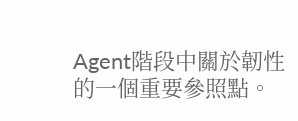Agent階段中關於韌性的一個重要參照點。